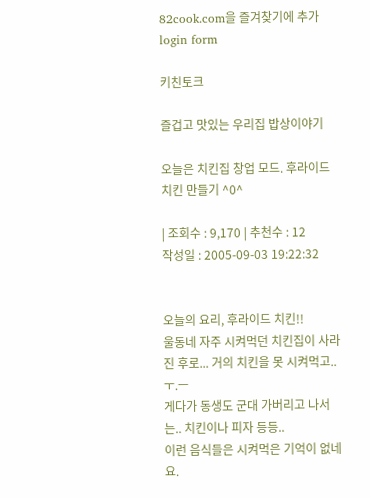82cook.com을 즐겨찾기에 추가
login form

키친토크

즐겁고 맛있는 우리집 밥상이야기

오늘은 치킨집 창업 모드. 후라이드 치킨 만들기 ^0^

| 조회수 : 9,170 | 추천수 : 12
작성일 : 2005-09-03 19:22:32


오늘의 요리, 후라이드 치킨!!
울동네 자주 시켜먹던 치킨집이 사라진 후로... 거의 치킨을 못 시켜먹고.. ㅜ.ㅡ
게다가 동생도 군대 가버리고 나서는.. 치킨이나 피자 등등..
이런 음식들은 시켜먹은 기억이 없네요.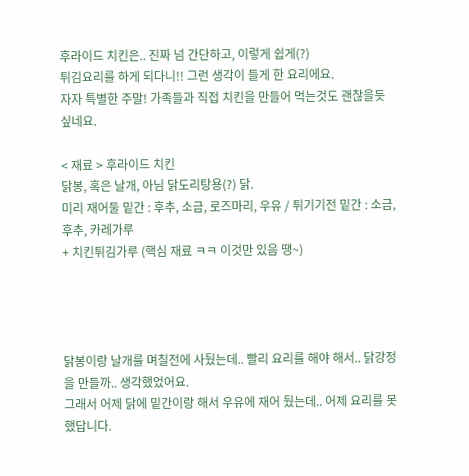후라이드 치킨은.. 진짜 넘 간단하고, 이렇게 쉽게(?)
튀김요리를 하게 되다니!! 그런 생각이 들게 한 요리에요.
자자 특별한 주말! 가족들과 직접 치킨을 만들어 먹는것도 괜찮을듯 싶네요.

< 재료 > 후라이드 치킨
닭봉, 혹은 날개, 아님 닭도리탕용(?) 닭.
미리 재어둘 밑간 : 후추, 소금, 로즈마리, 우유 / 튀기기전 밑간 : 소금, 후추, 카레가루
+ 치킨튀김가루 (핵심 재료 ㅋㅋ 이것만 있음 땡~)




닭봉이랑 날개를 며칠전에 사뒀는데.. 빨리 요리를 해야 해서.. 닭강정을 만들까.. 생각했었어요.
그래서 어제 닭에 밑간이랑 해서 우유에 재어 뒀는데.. 어제 요리를 못했답니다.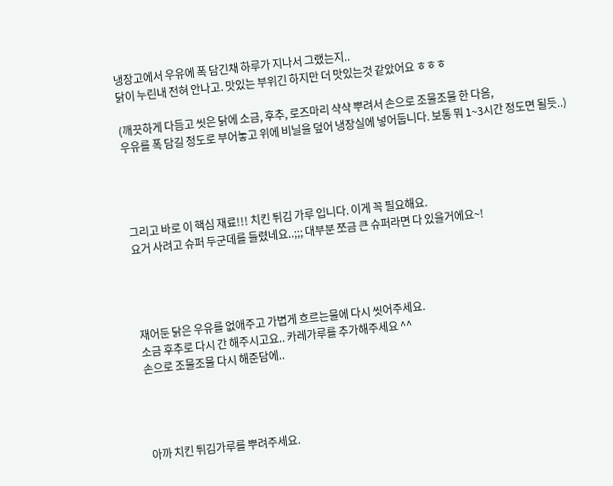냉장고에서 우유에 폭 담긴채 하루가 지나서 그랬는지..
닭이 누린내 전혀 안나고. 맛있는 부위긴 하지만 더 맛있는것 같았어요 ㅎㅎㅎ

(깨끗하게 다듬고 씻은 닭에 소금, 후추, 로즈마리 샥샥 뿌려서 손으로 조물조물 한 다음,
우유를 폭 담길 정도로 부어놓고 위에 비닐을 덮어 냉장실에 넣어둡니다. 보통 뭐 1~3시간 정도면 될듯..)




그리고 바로 이 핵심 재료!!! 치킨 튀김 가루 입니다. 이게 꼭 필요해요.
요거 사려고 슈퍼 두군데를 들렸네요..;;; 대부분 쪼금 큰 슈퍼라면 다 있을거에요~!




재어둔 닭은 우유를 없애주고 가볍게 흐르는물에 다시 씻어주세요.
소금 후추로 다시 간 해주시고요.. 카레가루를 추가해주세요 ^^
손으로 조물조물 다시 해준담에..




아까 치킨 튀김가루를 뿌려주세요.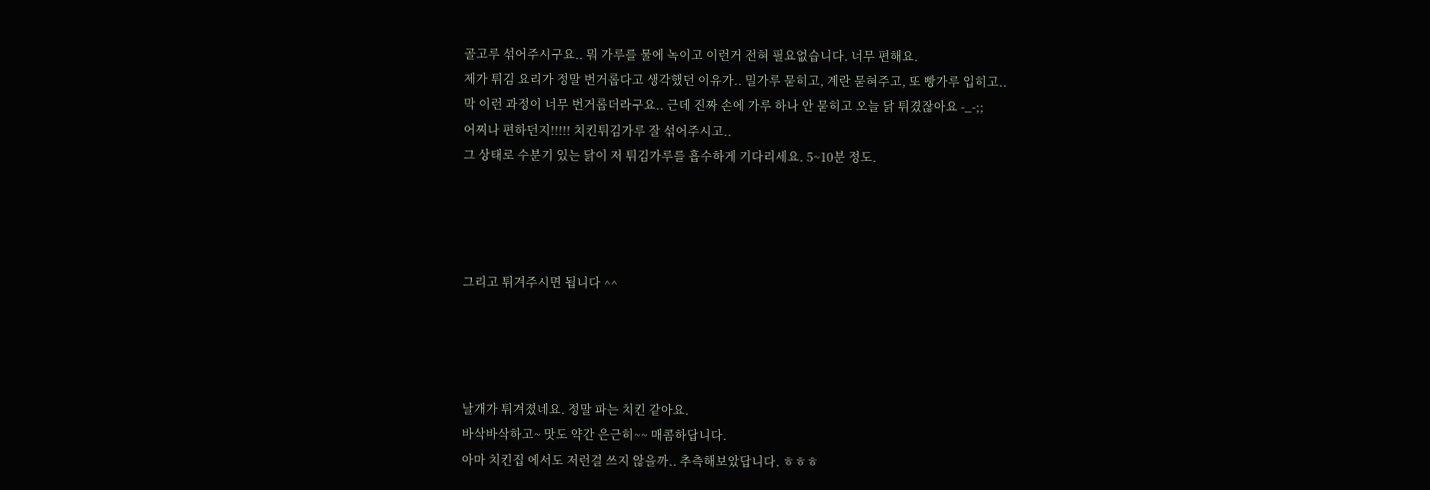골고루 섞어주시구요.. 뭐 가루를 물에 녹이고 이런거 전혀 필요없습니다. 너무 편해요.
제가 튀김 요리가 정말 번거롭다고 생각했던 이유가.. 밀가루 묻히고, 계란 묻혀주고, 또 빵가루 입히고..
막 이런 과정이 너무 번거롭더라구요.. 근데 진짜 손에 가루 하나 안 묻히고 오늘 닭 튀겼잖아요 -_-;;
어찌나 편하던지!!!!! 치킨튀김가루 잘 섞어주시고..
그 상태로 수분기 있는 닭이 저 튀김가루를 흡수하게 기다리세요. 5~10분 정도.




그리고 튀겨주시면 됩니다 ^^




날개가 튀겨졌네요. 정말 파는 치킨 같아요.
바삭바삭하고~ 맛도 약간 은근히~~ 매콤하답니다.
아마 치킨집 에서도 저런걸 쓰지 않을까.. 추측해보았답니다. ㅎㅎㅎ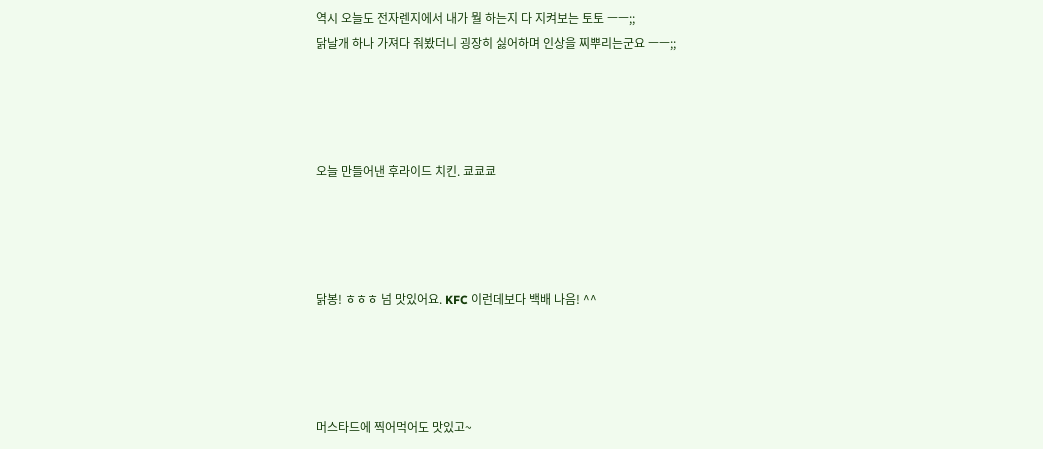역시 오늘도 전자렌지에서 내가 뭘 하는지 다 지켜보는 토토 ㅡㅡ;;
닭날개 하나 가져다 줘봤더니 굉장히 싫어하며 인상을 찌뿌리는군요 ㅡㅡ;;




오늘 만들어낸 후라이드 치킨. 쿄쿄쿄




닭봉! ㅎㅎㅎ 넘 맛있어요. KFC 이런데보다 백배 나음! ^^




머스타드에 찍어먹어도 맛있고~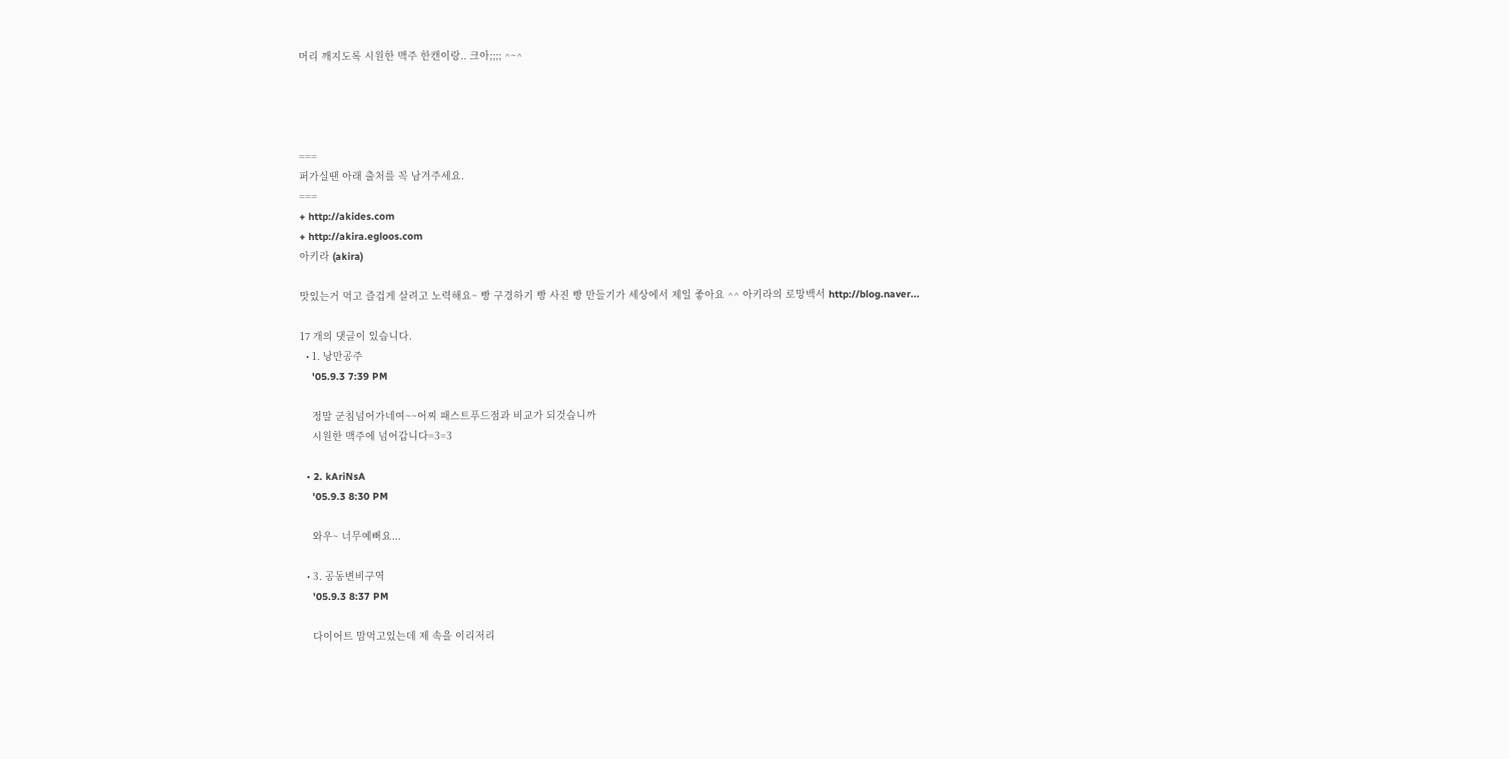머리 깨지도록 시원한 맥주 한캔이랑.. 크아;;;; ^~^




===
퍼가실땐 아래 출처를 꼭 남겨주세요.
===
+ http://akides.com
+ http://akira.egloos.com
아키라 (akira)

맛있는거 먹고 즐겁게 살려고 노력해요~ 빵 구경하기 빵 사진 빵 만들기가 세상에서 제일 좋아요 ^^ 아키라의 로망백서 http://blog.naver...

17 개의 댓글이 있습니다.
  • 1. 낭만공주
    '05.9.3 7:39 PM

    정말 군침넘어가네여~~어찌 패스트푸드점과 비교가 되것습니까
    시원한 맥주에 넘어갑니다=3=3

  • 2. kAriNsA
    '05.9.3 8:30 PM

    와우~ 너무예뻐요...

  • 3. 공동변비구역
    '05.9.3 8:37 PM

    다이어트 맘먹고있는데 제 속을 이리저리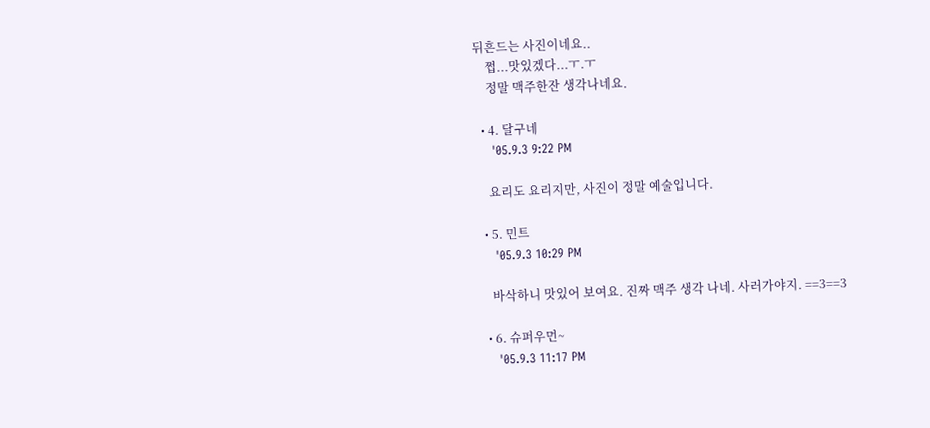뒤흔드는 사진이네요..
    쩝...맛있겠다...ㅜ.ㅜ
    정말 맥주한잔 생각나네요.

  • 4. 달구네
    '05.9.3 9:22 PM

    요리도 요리지만, 사진이 정말 예술입니다.

  • 5. 민트
    '05.9.3 10:29 PM

    바삭하니 맛있어 보여요. 진짜 맥주 생각 나네. 사러가야지. ==3==3

  • 6. 슈퍼우먼~
    '05.9.3 11:17 PM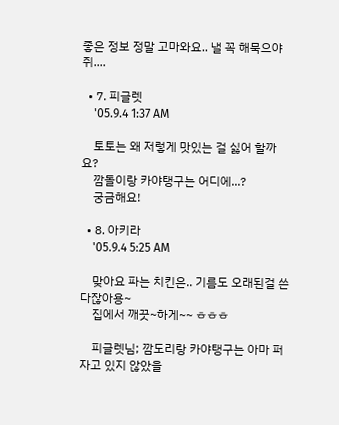좋은 정보 정말 고마와요.. 낼 꼭 해묵으야쥐....

  • 7. 피글렛
    '05.9.4 1:37 AM

    토토는 왜 저렇게 맛있는 걸 싫어 할까요?
    깜돌이랑 카야탱구는 어디에...?
    궁금해요!

  • 8. 아키라
    '05.9.4 5:25 AM

    맞아요 파는 치킨은.. 기름도 오래된걸 쓴다잖아용~
    집에서 깨끗~하게~~ ㅎㅎㅎ

    피글렛님; 깜도리랑 카야탱구는 아마 퍼자고 있지 않았을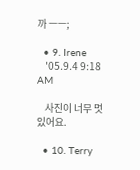까 ㅡㅡ;

  • 9. Irene
    '05.9.4 9:18 AM

    사진이 너무 멋있어요.

  • 10. Terry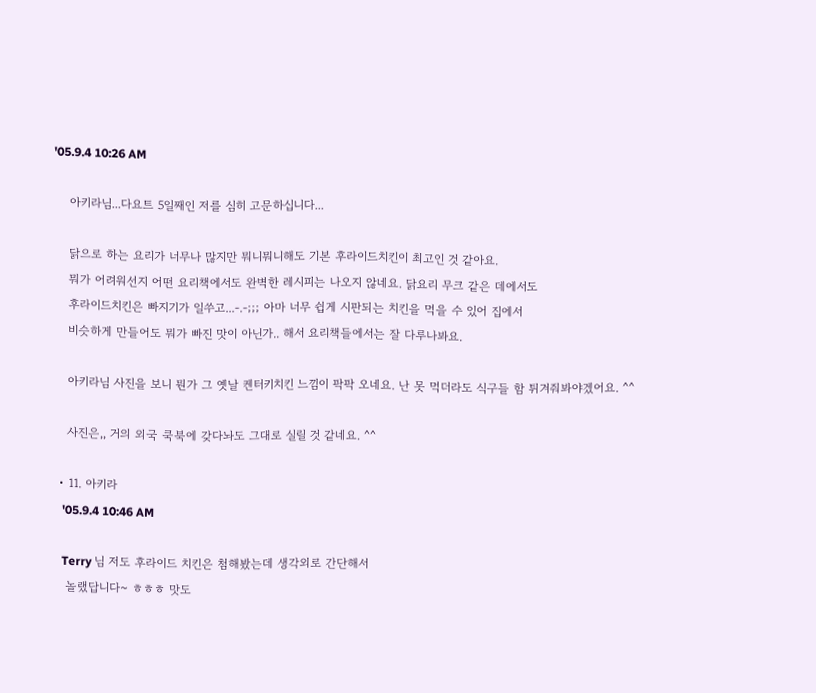'05.9.4 10:26 AM

    아키라님...다요트 5일째인 저를 심히 고문하십니다...

    닭으로 하는 요리가 너무나 많지만 뭐니뭐니해도 기본 후라이드치킨이 최고인 것 같아요.
    뭐가 어려워선지 어떤 요리책에서도 완벽한 레시피는 나오지 않네요. 닭요리 무크 같은 데에서도
    후라이드치킨은 빠지기가 일쑤고...-.-;;; 아마 너무 쉽게 시판되는 치킨을 먹을 수 있어 집에서
    비슷하게 만들어도 뭐가 빠진 맛이 아닌가.. 해서 요리책들에서는 잘 다루나봐요.

    아키라님 사진을 보니 뭔가 그 옛날 켄터키치킨 느낌이 팍팍 오네요. 난 못 먹더라도 식구들 함 튀겨줘봐야겠어요. ^^

    사진은,, 거의 외국 쿡북에 갖다놔도 그대로 실릴 것 같네요. ^^

  • 11. 아키라
    '05.9.4 10:46 AM

    Terry 님 저도 후라이드 치킨은 첨해봤는데 생각외로 간단해서
    놀랬답니다~ ㅎㅎㅎ 맛도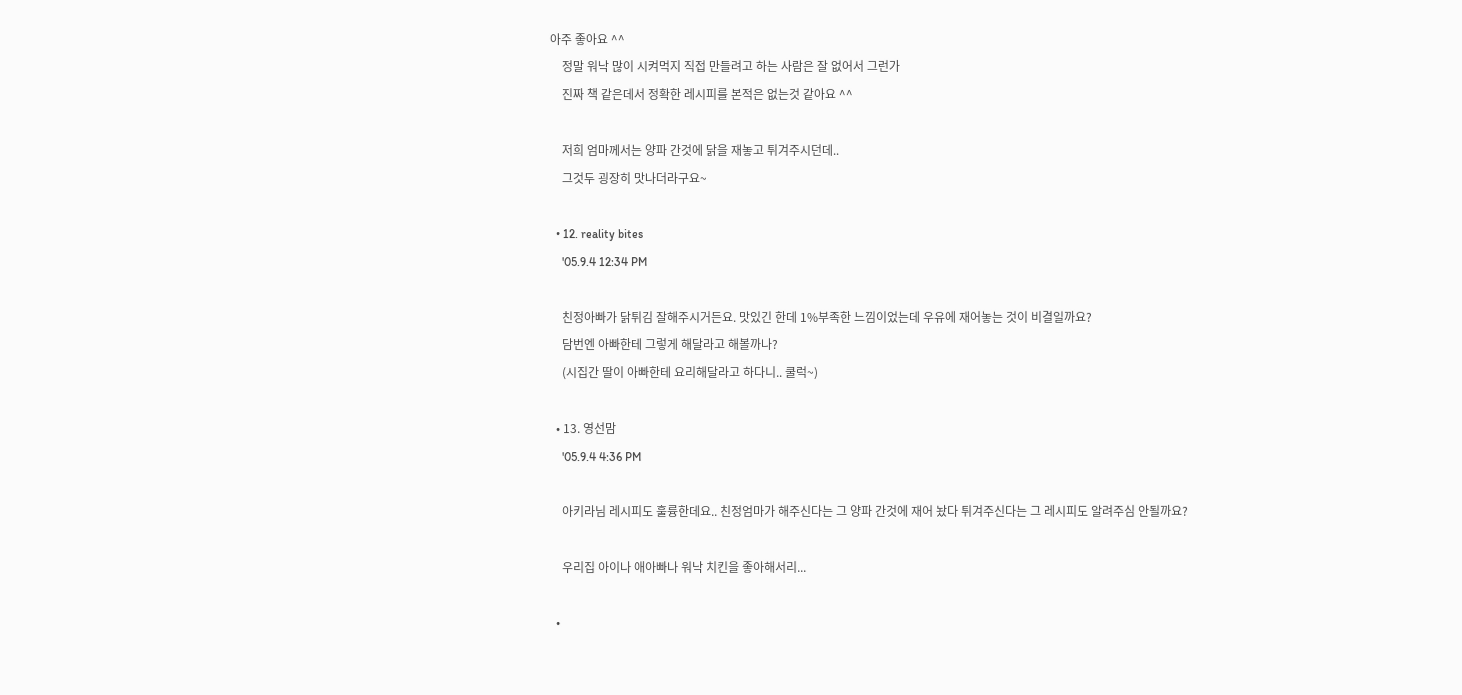아주 좋아요 ^^
    정말 워낙 많이 시켜먹지 직접 만들려고 하는 사람은 잘 없어서 그런가
    진짜 책 같은데서 정확한 레시피를 본적은 없는것 같아요 ^^

    저희 엄마께서는 양파 간것에 닭을 재놓고 튀겨주시던데..
    그것두 굉장히 맛나더라구요~

  • 12. reality bites
    '05.9.4 12:34 PM

    친정아빠가 닭튀김 잘해주시거든요. 맛있긴 한데 1%부족한 느낌이었는데 우유에 재어놓는 것이 비결일까요?
    담번엔 아빠한테 그렇게 해달라고 해볼까나?
    (시집간 딸이 아빠한테 요리해달라고 하다니.. 쿨럭~)

  • 13. 영선맘
    '05.9.4 4:36 PM

    아키라님 레시피도 훌륭한데요.. 친정엄마가 해주신다는 그 양파 간것에 재어 놨다 튀겨주신다는 그 레시피도 알려주심 안될까요?

    우리집 아이나 애아빠나 워낙 치킨을 좋아해서리...

  •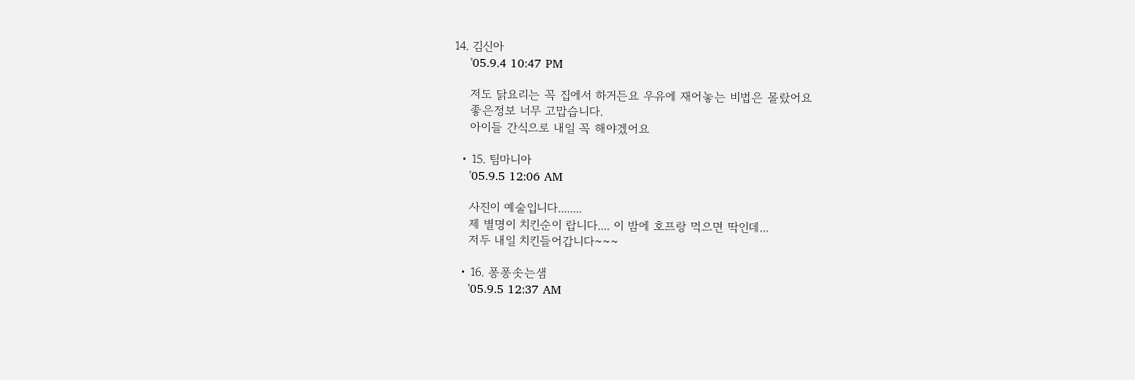14. 김신아
    '05.9.4 10:47 PM

    저도 닭요리는 꼭 집에서 하거든요 우유에 재어놓는 비법은 몰랐어요
    좋은정보 너무 고맙습니다.
    아이들 간식으로 내일 꼭 해야겠어요

  • 15. 팀마니아
    '05.9.5 12:06 AM

    사진이 예술입니다........
    제 별명이 치킨순이 랍니다.... 이 밤에 호프랑 먹으면 딱인데...
    저두 내일 치킨들어갑니다~~~

  • 16. 퐁퐁솟는샘
    '05.9.5 12:37 AM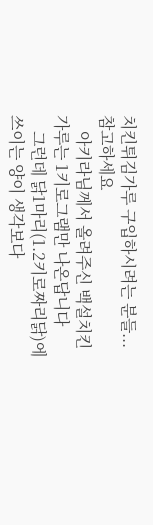치킨튀김가루 구입하시려는 분들...참고하세요
    아키라님께서 올려주신 백설치킨가루는 1키로그램만 나온답니다
    그런데 닭1마리(1.2키로짜리닭)에 쓰이는 양이 생각보다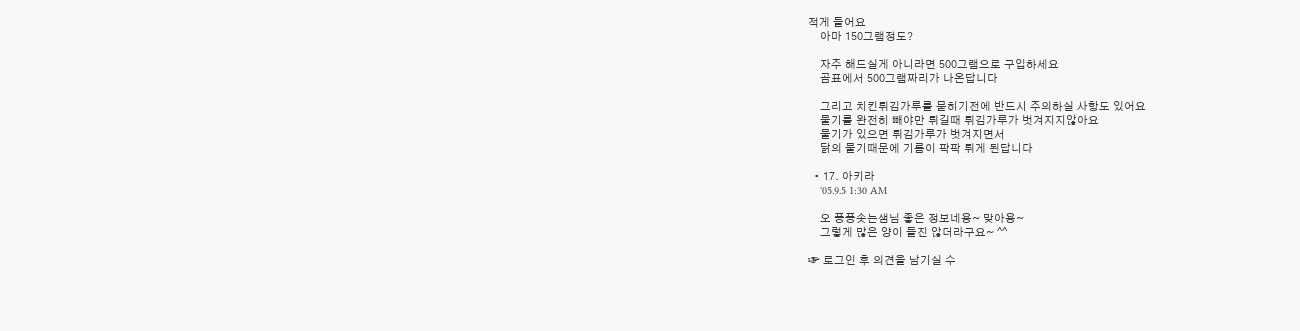적게 들어요
    아마 150그램정도?

    자주 해드실게 아니라면 500그램으로 구입하세요
    곰표에서 500그램짜리가 나온답니다

    그리고 치킨튀김가루를 묻히기전에 반드시 주의하실 사항도 있어요
    물기를 완전히 빼야만 튀길때 튀김가루가 벗겨지지않아요
    물기가 있으면 튀김가루가 벗겨지면서
    닭의 물기때문에 기름이 팍팍 튀게 된답니다

  • 17. 아키라
    '05.9.5 1:30 AM

    오 퐁퐁솟는샘님 좋은 정보네용~ 맞아용~
    그렇게 많은 양이 들진 않더라구요~ ^^

☞ 로그인 후 의견을 남기실 수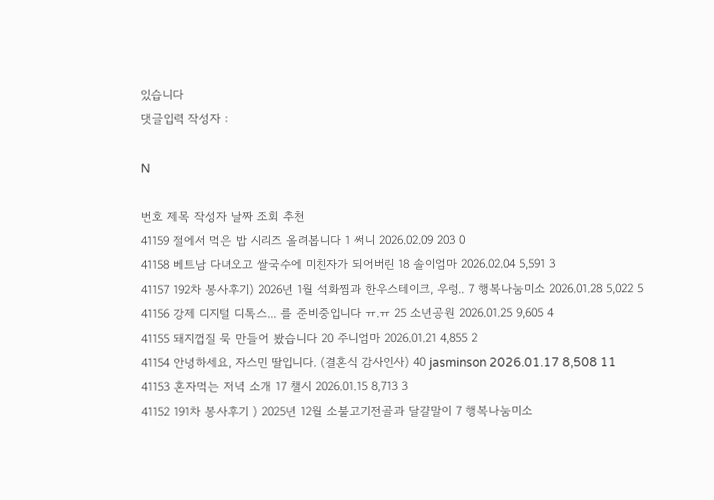있습니다
댓글입력 작성자 :

N

번호 제목 작성자 날짜 조회 추천
41159 절에서 먹은 밥 시리즈 올려봅니다 1 써니 2026.02.09 203 0
41158 베트남 다녀오고 쌀국수에 미친자가 되어버린 18 솔이엄마 2026.02.04 5,591 3
41157 192차 봉사후기) 2026년 1월 석화찜과 한우스테이크, 우렁.. 7 행복나눔미소 2026.01.28 5,022 5
41156 강제 디지털 디톡스... 를 준비중입니다 ㅠ.ㅠ 25 소년공원 2026.01.25 9,605 4
41155 돼지껍질 묵 만들어 봤습니다 20 주니엄마 2026.01.21 4,855 2
41154 안녕하세요, 자스민 딸입니다. (결혼식 감사인사) 40 jasminson 2026.01.17 8,508 11
41153 혼자먹는 저녁 소개 17 챌시 2026.01.15 8,713 3
41152 191차 봉사후기 ) 2025년 12월 소불고기전골과 달걀말이 7 행복나눔미소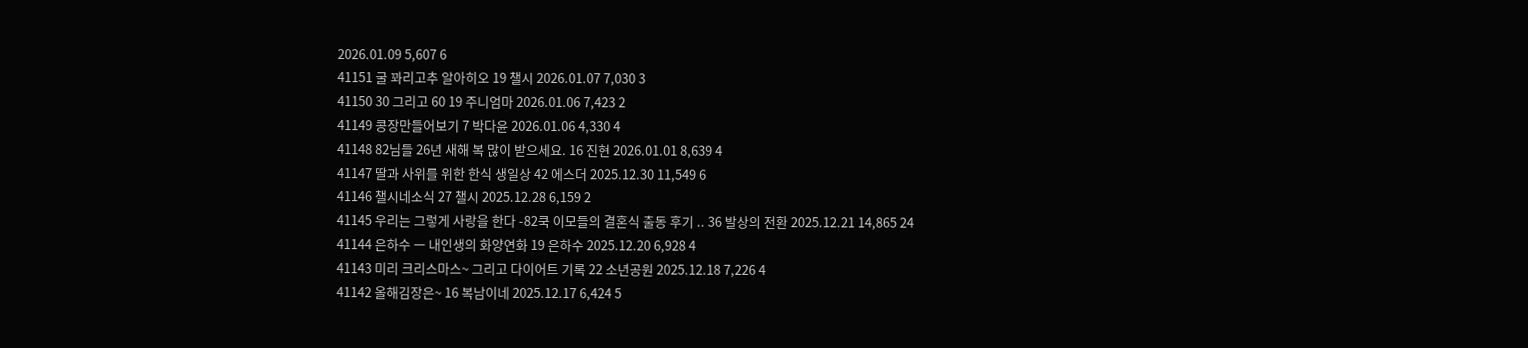2026.01.09 5,607 6
41151 굴 꽈리고추 알아히오 19 챌시 2026.01.07 7,030 3
41150 30 그리고 60 19 주니엄마 2026.01.06 7,423 2
41149 콩장만들어보기 7 박다윤 2026.01.06 4,330 4
41148 82님들 26년 새해 복 많이 받으세요. 16 진현 2026.01.01 8,639 4
41147 딸과 사위를 위한 한식 생일상 42 에스더 2025.12.30 11,549 6
41146 챌시네소식 27 챌시 2025.12.28 6,159 2
41145 우리는 그렇게 사랑을 한다 -82쿡 이모들의 결혼식 출동 후기 .. 36 발상의 전환 2025.12.21 14,865 24
41144 은하수 ㅡ 내인생의 화양연화 19 은하수 2025.12.20 6,928 4
41143 미리 크리스마스~ 그리고 다이어트 기록 22 소년공원 2025.12.18 7,226 4
41142 올해김장은~ 16 복남이네 2025.12.17 6,424 5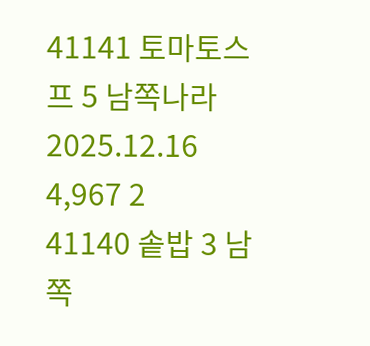41141 토마토스프 5 남쪽나라 2025.12.16 4,967 2
41140 솥밥 3 남쪽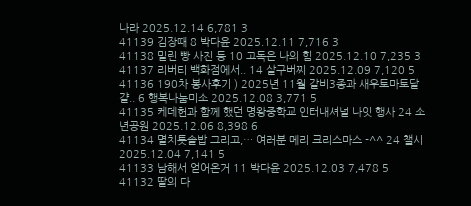나라 2025.12.14 6,781 3
41139 김장때 8 박다윤 2025.12.11 7,716 3
41138 밀린 빵 사진 등 10 고독은 나의 힘 2025.12.10 7,235 3
41137 리버티 백화점에서.. 14 살구버찌 2025.12.09 7,120 5
41136 190차 봉사후기 ) 2025년 11월 갈비3종과 새우토마토달걀.. 6 행복나눔미소 2025.12.08 3,771 5
41135 케데헌과 함께 했던 명왕중학교 인터내셔널 나잇 행사 24 소년공원 2025.12.06 8,398 6
41134 멸치톳솥밥 그리고,… 여러분 메리 크리스마스 -^^ 24 챌시 2025.12.04 7,141 5
41133 남해서 얻어온거 11 박다윤 2025.12.03 7,478 5
41132 딸의 다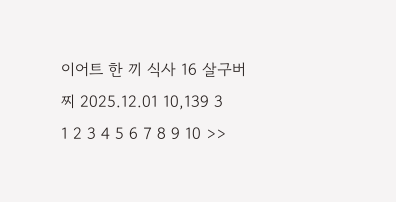이어트 한 끼 식사 16 살구버찌 2025.12.01 10,139 3
1 2 3 4 5 6 7 8 9 10 >>